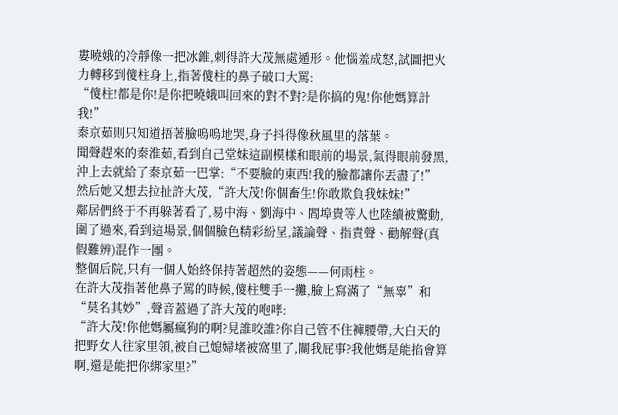婁曉娥的冷靜像一把冰錐,刺得許大茂無處遁形。他惱羞成怒,試圖把火力轉移到傻柱身上,指著傻柱的鼻子破口大罵:
“傻柱!都是你!是你把曉娥叫回來的對不對?是你搞的鬼!你他媽算計我!”
秦京茹則只知道捂著臉嗚嗚地哭,身子抖得像秋風里的落葉。
聞聲趕來的秦淮茹,看到自己堂妹這副模樣和眼前的場景,氣得眼前發黑,沖上去就給了秦京茹一巴掌:“不要臉的東西!我的臉都讓你丟盡了!”
然后她又想去拉扯許大茂,“許大茂!你個畜生!你敢欺負我妹妹!”
鄰居們終于不再躲著看了,易中海、劉海中、閻埠貴等人也陸續被驚動,圍了過來,看到這場景,個個臉色精彩紛呈,議論聲、指責聲、勸解聲(真假難辨)混作一團。
整個后院,只有一個人始終保持著超然的姿態——何雨柱。
在許大茂指著他鼻子罵的時候,傻柱雙手一攤,臉上寫滿了“無辜”和“莫名其妙”,聲音蓋過了許大茂的咆哮:
“許大茂!你他媽屬瘋狗的啊?見誰咬誰?你自己管不住褲腰帶,大白天的把野女人往家里領,被自己媳婦堵被窩里了,關我屁事?我他媽是能掐會算啊,還是能把你綁家里?”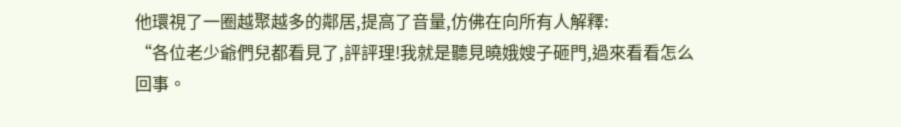他環視了一圈越聚越多的鄰居,提高了音量,仿佛在向所有人解釋:
“各位老少爺們兒都看見了,評評理!我就是聽見曉娥嫂子砸門,過來看看怎么回事。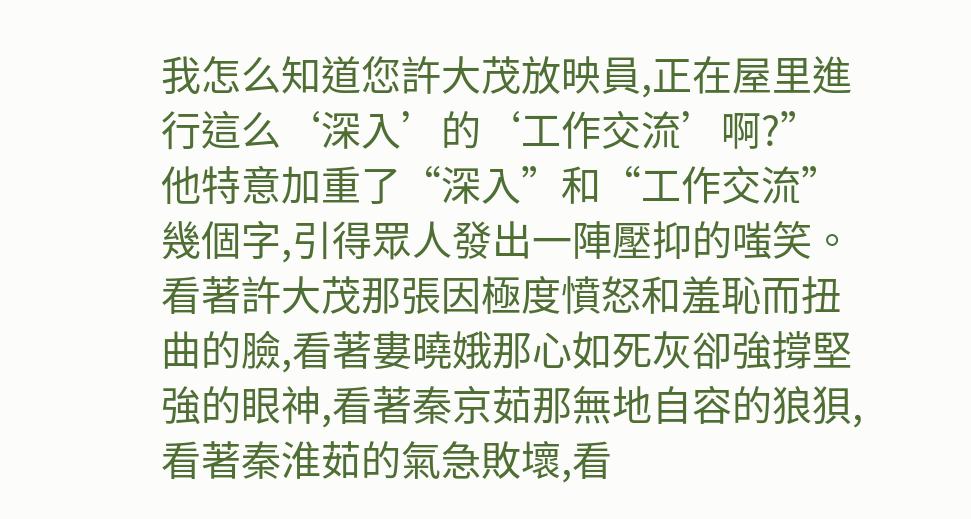我怎么知道您許大茂放映員,正在屋里進行這么‘深入’的‘工作交流’啊?”
他特意加重了“深入”和“工作交流”幾個字,引得眾人發出一陣壓抑的嗤笑。
看著許大茂那張因極度憤怒和羞恥而扭曲的臉,看著婁曉娥那心如死灰卻強撐堅強的眼神,看著秦京茹那無地自容的狼狽,看著秦淮茹的氣急敗壞,看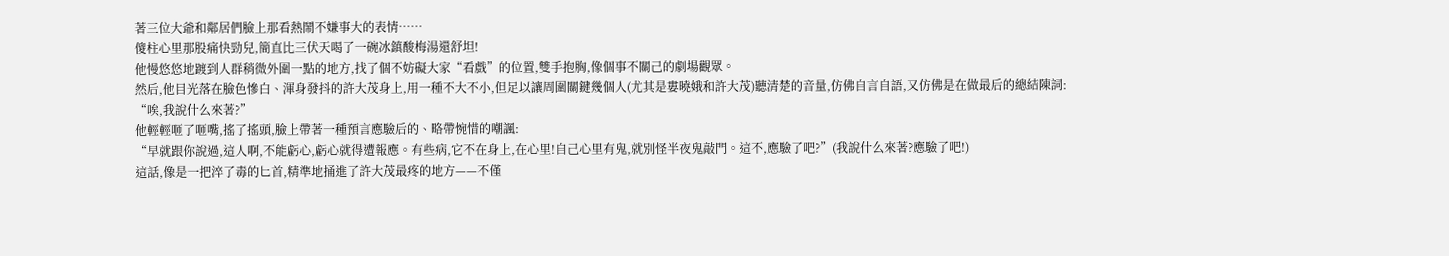著三位大爺和鄰居們臉上那看熱鬧不嫌事大的表情……
傻柱心里那股痛快勁兒,簡直比三伏天喝了一碗冰鎮酸梅湯還舒坦!
他慢悠悠地踱到人群稍微外圍一點的地方,找了個不妨礙大家“看戲”的位置,雙手抱胸,像個事不關己的劇場觀眾。
然后,他目光落在臉色慘白、渾身發抖的許大茂身上,用一種不大不小,但足以讓周圍關鍵幾個人(尤其是婁曉娥和許大茂)聽清楚的音量,仿佛自言自語,又仿佛是在做最后的總結陳詞:
“唉,我說什么來著?”
他輕輕咂了咂嘴,搖了搖頭,臉上帶著一種預言應驗后的、略帶惋惜的嘲諷:
“早就跟你說過,這人啊,不能虧心,虧心就得遭報應。有些病,它不在身上,在心里!自己心里有鬼,就別怪半夜鬼敲門。這不,應驗了吧?”(我說什么來著?應驗了吧!)
這話,像是一把淬了毒的匕首,精準地捅進了許大茂最疼的地方——不僅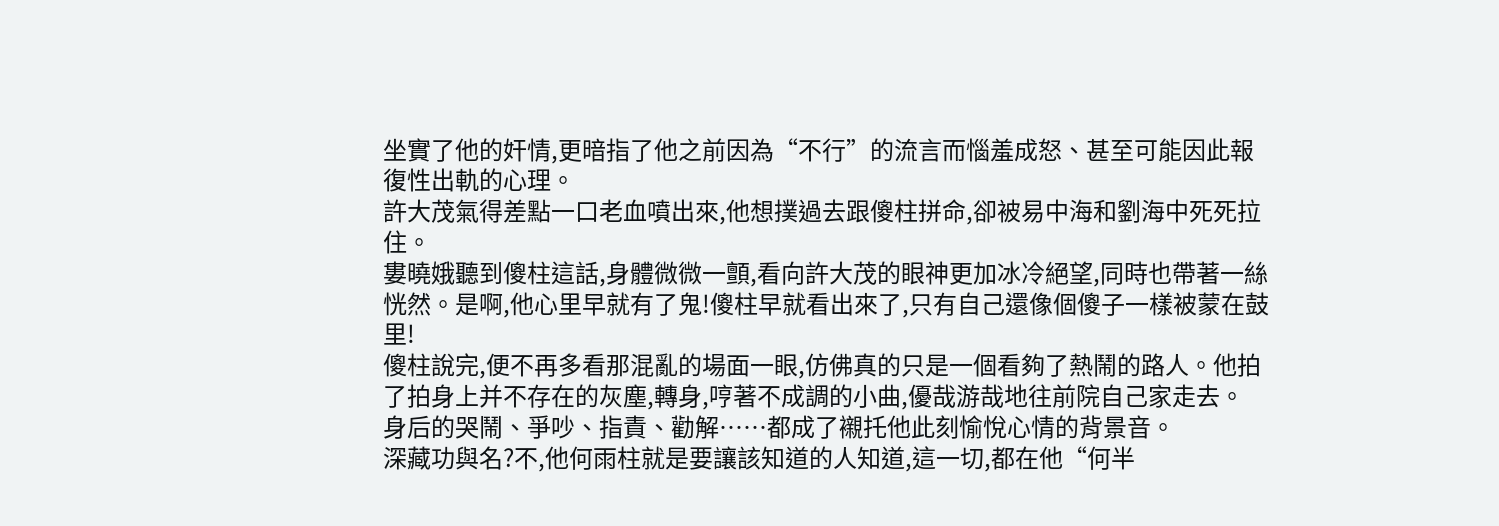坐實了他的奸情,更暗指了他之前因為“不行”的流言而惱羞成怒、甚至可能因此報復性出軌的心理。
許大茂氣得差點一口老血噴出來,他想撲過去跟傻柱拼命,卻被易中海和劉海中死死拉住。
婁曉娥聽到傻柱這話,身體微微一顫,看向許大茂的眼神更加冰冷絕望,同時也帶著一絲恍然。是啊,他心里早就有了鬼!傻柱早就看出來了,只有自己還像個傻子一樣被蒙在鼓里!
傻柱說完,便不再多看那混亂的場面一眼,仿佛真的只是一個看夠了熱鬧的路人。他拍了拍身上并不存在的灰塵,轉身,哼著不成調的小曲,優哉游哉地往前院自己家走去。
身后的哭鬧、爭吵、指責、勸解……都成了襯托他此刻愉悅心情的背景音。
深藏功與名?不,他何雨柱就是要讓該知道的人知道,這一切,都在他“何半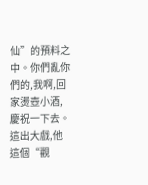仙”的預料之中。你們亂你們的,我啊,回家燙壺小酒,慶祝一下去。
這出大戲,他這個“觀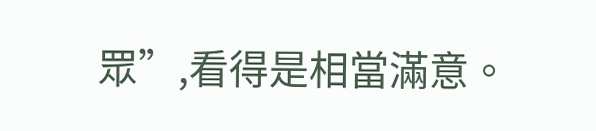眾”,看得是相當滿意。